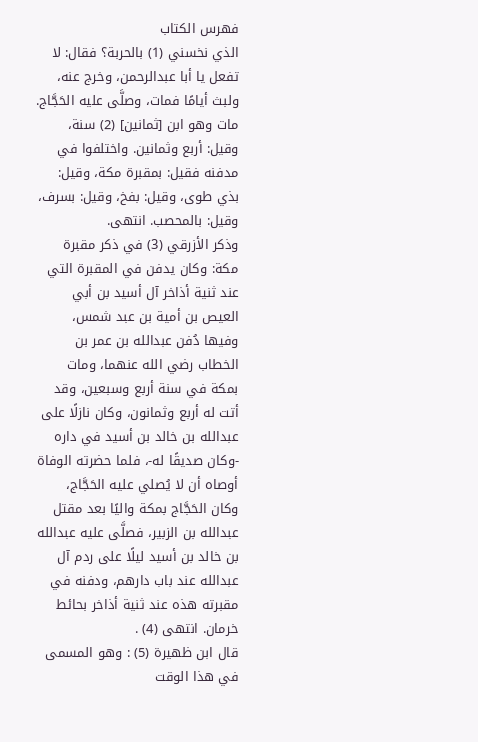فهرس الكتاب
الذي نخسني (1) بالحربة؟ فقال: لا تفعل يا أبا عبدالرحمن، وخرج عنه، ولبث أيامًا فمات، وصلَّى عليه الحَجَّاج.
مات وهو ابن [ثمانين] (2) سنة، وقيل: أربع وثمانين. واختلفوا في مدفنه فقيل: بمقبرة مكة، وقيل: بذي طوى، وقيل: بفخ، وقيل: بسرف، وقيل: بالمحصب. انتهى.
وذكر الأزرقي (3) في ذكر مقبرة مكة: وكان يدفن في المقبرة التي عند ثنية أذاخر آل أسيد بن أبي العيص بن أمية بن عبد شمس، وفيها دُفن عبدالله بن عمر بن الخطاب رضي الله عنهما، ومات بمكة في سنة أربع وسبعين، وقد أتت له أربع وثمانون، وكان نازلًا على عبدالله بن خالد بن أسيد في داره -وكان صديقًا له-، فلما حضرته الوفاة أوصاه أن لا يُصلي عليه الحَجَّاج، وكان الحَجَّاج بمكة واليًا بعد مقتل عبدالله بن الزبير، فصلَّى عليه عبدالله بن خالد بن أسيد ليلًا على ردم آل عبدالله عند باب دارهم، ودفنه في مقبرته هذه عند ثنية أذاخر بحائط خرمان. انتهى (4) .
قال ابن ظهيرة (5) : وهو المسمى في هذا الوقت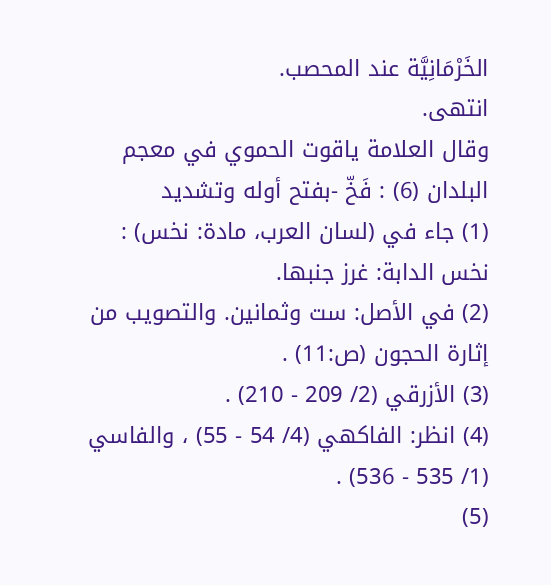الخَرْمَانِيَّة عند المحصب.
انتهى.
وقال العلامة ياقوت الحموي في معجم البلدان (6) : فَخّ -بفتح أوله وتشديد
(1) جاء في (لسان العرب، مادة: نخس) : نخس الدابة: غرز جنبها.
(2) في الأصل: ست وثمانين. والتصويب من إثارة الحجون (ص:11) .
(3) الأزرقي (2/ 209 - 210) .
(4) انظر: الفاكهي (4/ 54 - 55) ، والفاسي (1/ 535 - 536) .
(5)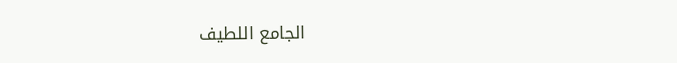الجامع اللطيف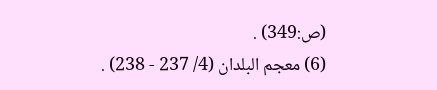(ص:349) .
(6) معجم البلدان (4/ 237 - 238) .